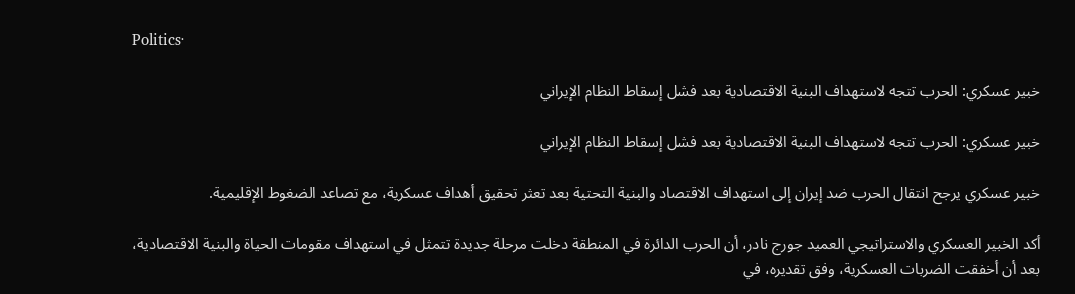Politics·

خبير عسكري: الحرب تتجه لاستهداف البنية الاقتصادية بعد فشل إسقاط النظام الإيراني

خبير عسكري: الحرب تتجه لاستهداف البنية الاقتصادية بعد فشل إسقاط النظام الإيراني

خبير عسكري يرجح انتقال الحرب ضد إيران إلى استهداف الاقتصاد والبنية التحتية بعد تعثر تحقيق أهداف عسكرية، مع تصاعد الضغوط الإقليمية.

أكد الخبير العسكري والاستراتيجي العميد جورج نادر، أن الحرب الدائرة في المنطقة دخلت مرحلة جديدة تتمثل في استهداف مقومات الحياة والبنية الاقتصادية، بعد أن أخفقت الضربات العسكرية، وفق تقديره، في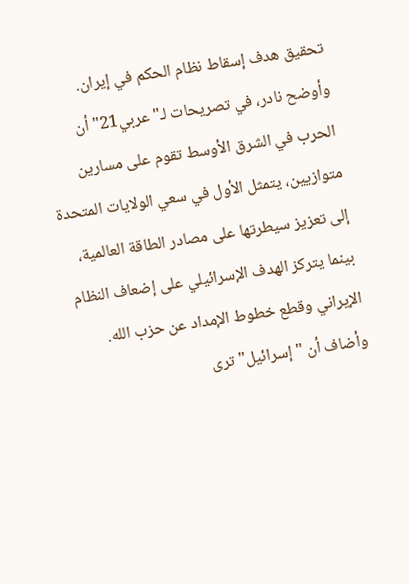تحقيق هدف إسقاط نظام الحكم في إيران. وأوضح نادر، في تصريحات لـ"عربي21" أن الحرب في الشرق الأوسط تقوم على مسارين متوازيين، يتمثل الأول في سعي الولايات المتحدة إلى تعزيز سيطرتها على مصادر الطاقة العالمية، بينما يتركز الهدف الإسرائيلي على إضعاف النظام الإيراني وقطع خطوط الإمداد عن حزب الله. وأضاف أن "إسرائيل" ترى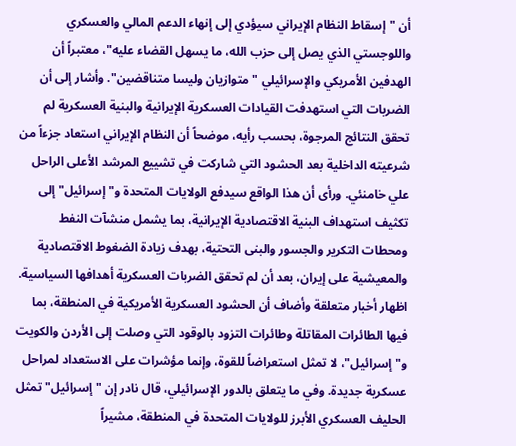أن "إسقاط النظام الإيراني سيؤدي إلى إنهاء الدعم المالي والعسكري واللوجستي الذي يصل إلى حزب الله، ما يسهل القضاء عليه"، معتبراً أن الهدفين الأمريكي والإسرائيلي "متوازيان وليسا متناقضين". وأشار إلى أن الضربات التي استهدفت القيادات العسكرية الإيرانية والبنية العسكرية لم تحقق النتائج المرجوة، بحسب رأيه، موضحاً أن النظام الإيراني استعاد جزءاً من شرعيته الداخلية بعد الحشود التي شاركت في تشييع المرشد الأعلى الراحل علي خامنئي. ورأى أن هذا الواقع سيدفع الولايات المتحدة و"إسرائيل" إلى تكثيف استهداف البنية الاقتصادية الإيرانية، بما يشمل منشآت النفط ومحطات التكرير والجسور والبنى التحتية، بهدف زيادة الضغوط الاقتصادية والمعيشية على إيران، بعد أن لم تحقق الضربات العسكرية أهدافها السياسية. اظهار أخبار متعلقة وأضاف أن الحشود العسكرية الأمريكية في المنطقة، بما فيها الطائرات المقاتلة وطائرات التزود بالوقود التي وصلت إلى الأردن والكويت و"إسرائيل"، لا تمثل استعراضاً للقوة، وإنما مؤشرات على الاستعداد لمراحل عسكرية جديدة. وفي ما يتعلق بالدور الإسرائيلي، قال نادر إن "إسرائيل" تمثل الحليف العسكري الأبرز للولايات المتحدة في المنطقة، مشيراً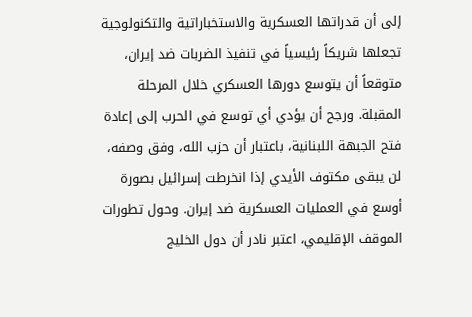إلى أن قدراتها العسكرية والاستخباراتية والتكنولوجية تجعلها شريكاً رئيسياً في تنفيذ الضربات ضد إيران، متوقعاً أن يتوسع دورها العسكري خلال المرحلة المقبلة. ورجح أن يؤدي أي توسع في الحرب إلى إعادة فتح الجبهة اللبنانية، باعتبار أن حزب الله، وفق وصفه، لن يبقى مكتوف الأيدي إذا انخرطت إسرائيل بصورة أوسع في العمليات العسكرية ضد إيران. وحول تطورات الموقف الإقليمي، اعتبر نادر أن دول الخليج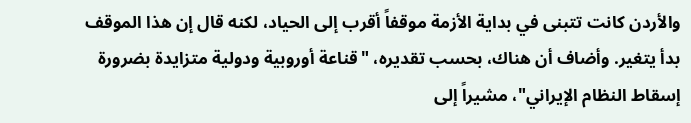والأردن كانت تتبنى في بداية الأزمة موقفاً أقرب إلى الحياد، لكنه قال إن هذا الموقف بدأ يتغير. وأضاف أن هناك، بحسب تقديره، "قناعة أوروبية ودولية متزايدة بضرورة إسقاط النظام الإيراني"، مشيراً إلى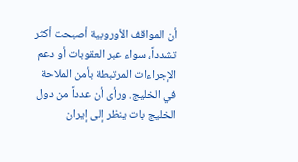أن المواقف الأوروبية أصبحت أكثر تشدداً، سواء عبر العقوبات أو دعم الإجراءات المرتبطة بأمن الملاحة في الخليج. ورأى أن عدداً من دول الخليج بات ينظر إلى إيران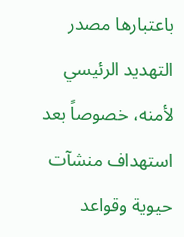باعتبارها مصدر التهديد الرئيسي لأمنه، خصوصاً بعد استهداف منشآت حيوية وقواعد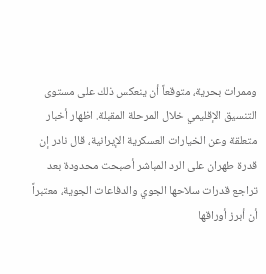وممرات بحرية، متوقعاً أن ينعكس ذلك على مستوى التنسيق الإقليمي خلال المرحلة المقبلة. اظهار أخبار متعلقة وعن الخيارات العسكرية الإيرانية، قال نادر إن قدرة طهران على الرد المباشر أصبحت محدودة بعد تراجع قدرات سلاحها الجوي والدفاعات الجوية، معتبراً أن أبرز أوراقها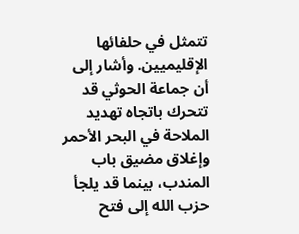تتمثل في حلفائها الإقليميين. وأشار إلى أن جماعة الحوثي قد تتحرك باتجاه تهديد الملاحة في البحر الأحمر وإغلاق مضيق باب المندب، بينما قد يلجأ حزب الله إلى فتح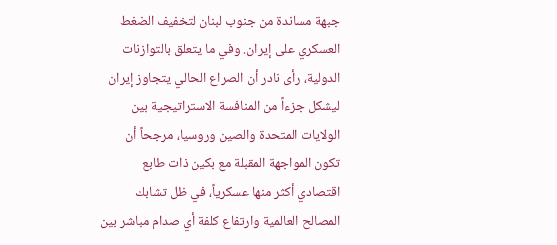جبهة مساندة من جنوب لبنان لتخفيف الضغط العسكري على إيران. وفي ما يتعلق بالتوازنات الدولية، رأى نادر أن الصراع الحالي يتجاوز إيران ليشكل جزءاً من المنافسة الاستراتيجية بين الولايات المتحدة والصين وروسيا، مرجحاً أن تكون المواجهة المقبلة مع بكين ذات طابع اقتصادي أكثر منها عسكرياً، في ظل تشابك المصالح العالمية وارتفاع كلفة أي صدام مباشر بين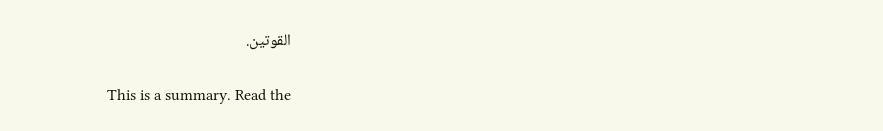القوتين.

This is a summary. Read the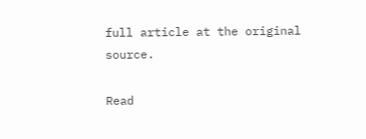full article at the original source.

Read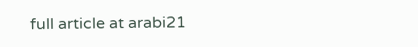full article at arabi21